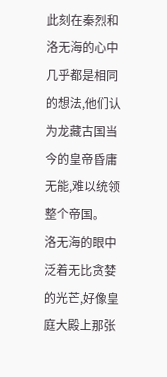此刻在秦烈和洛无海的心中几乎都是相同的想法,他们认为龙藏古国当今的皇帝昏庸无能,难以统领整个帝国。
洛无海的眼中泛着无比贪婪的光芒,好像皇庭大殿上那张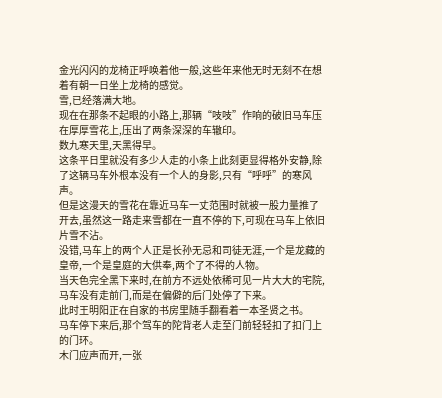金光闪闪的龙椅正呼唤着他一般,这些年来他无时无刻不在想着有朝一日坐上龙椅的感觉。
雪,已经落满大地。
现在在那条不起眼的小路上,那辆“吱吱”作响的破旧马车压在厚厚雪花上,压出了两条深深的车辙印。
数九寒天里,天黑得早。
这条平日里就没有多少人走的小条上此刻更显得格外安静,除了这辆马车外根本没有一个人的身影,只有“呼呼”的寒风声。
但是这漫天的雪花在靠近马车一丈范围时就被一股力量推了开去,虽然这一路走来雪都在一直不停的下,可现在马车上依旧片雪不沾。
没错,马车上的两个人正是长孙无忌和司徒无涯,一个是龙藏的皇帝,一个是皇庭的大供奉,两个了不得的人物。
当天色完全黑下来时,在前方不远处依稀可见一片大大的宅院,马车没有走前门,而是在偏僻的后门处停了下来。
此时王明阳正在自家的书房里随手翻看着一本圣贤之书。
马车停下来后,那个驾车的陀背老人走至门前轻轻扣了扣门上的门环。
木门应声而开,一张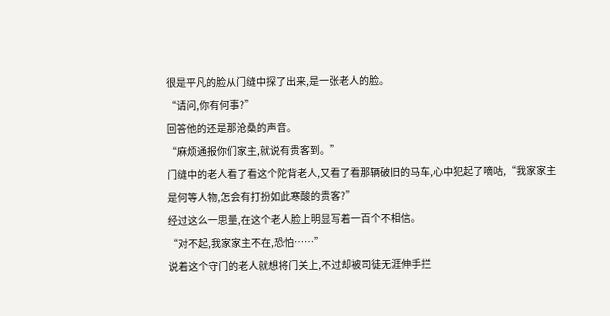很是平凡的脸从门缝中探了出来,是一张老人的脸。
“请问,你有何事?”
回答他的还是那沧桑的声音。
“麻烦通报你们家主,就说有贵客到。”
门缝中的老人看了看这个陀背老人,又看了看那辆破旧的马车,心中犯起了嘀咕,“我家家主是何等人物,怎会有打扮如此寒酸的贵客?”
经过这么一思量,在这个老人脸上明显写着一百个不相信。
“对不起,我家家主不在,恐怕……”
说着这个守门的老人就想将门关上,不过却被司徒无涯伸手拦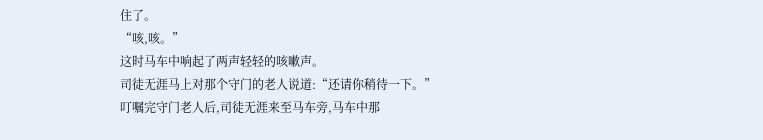住了。
“咳,咳。”
这时马车中响起了两声轻轻的咳嗽声。
司徒无涯马上对那个守门的老人说道:“还请你稍待一下。”
叮嘱完守门老人后,司徒无涯来至马车旁,马车中那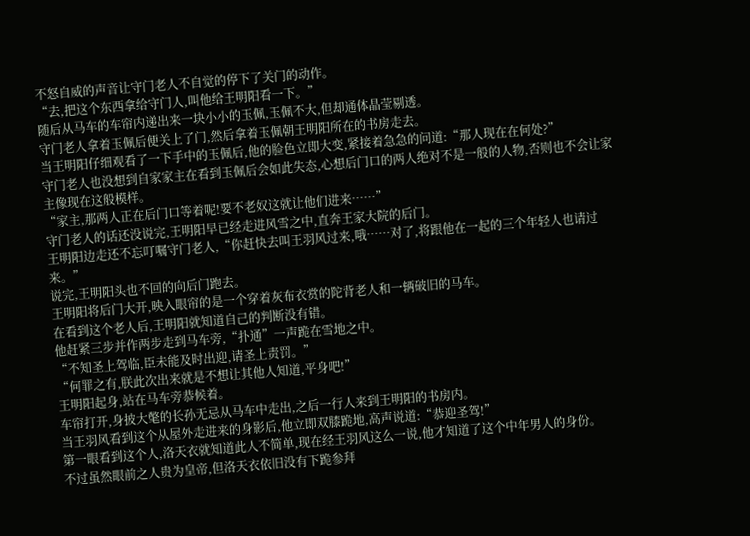不怒自威的声音让守门老人不自觉的停下了关门的动作。
“去,把这个东西拿给守门人,叫他给王明阳看一下。”
随后从马车的车帘内递出来一块小小的玉佩,玉佩不大,但却通体晶莹剔透。
守门老人拿着玉佩后便关上了门,然后拿着玉佩朝王明阳所在的书房走去。
当王明阳仔细观看了一下手中的玉佩后,他的脸色立即大变,紧接着急急的问道:“那人现在在何处?”
守门老人也没想到自家家主在看到玉佩后会如此失态,心想后门口的两人绝对不是一般的人物,否则也不会让家主像现在这般模样。
“家主,那两人正在后门口等着呢!要不老奴这就让他们进来……”
守门老人的话还没说完,王明阳早已经走进风雪之中,直奔王家大院的后门。
王明阳边走还不忘叮嘱守门老人,“你赶快去叫王羽风过来,哦……对了,将跟他在一起的三个年轻人也请过来。”
说完,王明阳头也不回的向后门跑去。
王明阳将后门大开,映入眼帘的是一个穿着灰布衣赏的陀背老人和一辆破旧的马车。
在看到这个老人后,王明阳就知道自己的判断没有错。
他赶紧三步并作两步走到马车旁,“扑通”一声跪在雪地之中。
“不知圣上驾临,臣未能及时出迎,请圣上责罚。”
“何罪之有,朕此次出来就是不想让其他人知道,平身吧!”
王明阳起身,站在马车旁恭候着。
车帘打开,身披大氅的长孙无忌从马车中走出,之后一行人来到王明阳的书房内。
当王羽风看到这个从屋外走进来的身影后,他立即双膝跪地,高声说道:“恭迎圣驾!”
第一眼看到这个人,洛天衣就知道此人不简单,现在经王羽风这么一说,他才知道了这个中年男人的身份。
不过虽然眼前之人贵为皇帝,但洛天衣依旧没有下跪参拜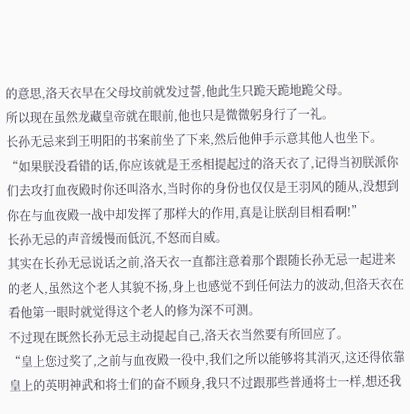的意思,洛天衣早在父母坟前就发过誓,他此生只跪天跪地跪父母。
所以现在虽然龙藏皇帝就在眼前,他也只是微微躬身行了一礼。
长孙无忌来到王明阳的书案前坐了下来,然后他伸手示意其他人也坐下。
“如果朕没看错的话,你应该就是王丞相提起过的洛天衣了,记得当初朕派你们去攻打血夜殿时你还叫洛水,当时你的身份也仅仅是王羽风的随从,没想到你在与血夜殿一战中却发挥了那样大的作用,真是让朕刮目相看啊!”
长孙无忌的声音缓慢而低沉,不怒而自威。
其实在长孙无忌说话之前,洛天衣一直都注意着那个跟随长孙无忌一起进来的老人,虽然这个老人其貌不扬,身上也感觉不到任何法力的波动,但洛天衣在看他第一眼时就觉得这个老人的修为深不可测。
不过现在既然长孙无忌主动提起自己,洛天衣当然要有所回应了。
“皇上您过奖了,之前与血夜殿一役中,我们之所以能够将其消灭,这还得依靠皇上的英明神武和将士们的奋不顾身,我只不过跟那些普通将士一样,想还我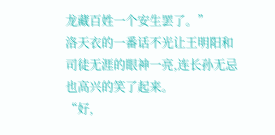龙藏百姓一个安生罢了。”
洛天衣的一番话不光让王明阳和司徒无涯的眼神一亮,连长孙无忌也高兴的笑了起来。
“好,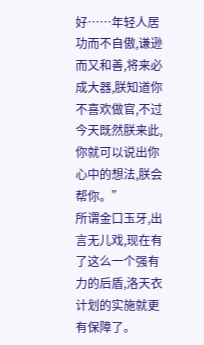好……年轻人居功而不自傲,谦逊而又和善,将来必成大器,朕知道你不喜欢做官,不过今天既然朕来此,你就可以说出你心中的想法,朕会帮你。”
所谓金口玉牙,出言无儿戏,现在有了这么一个强有力的后盾,洛天衣计划的实施就更有保障了。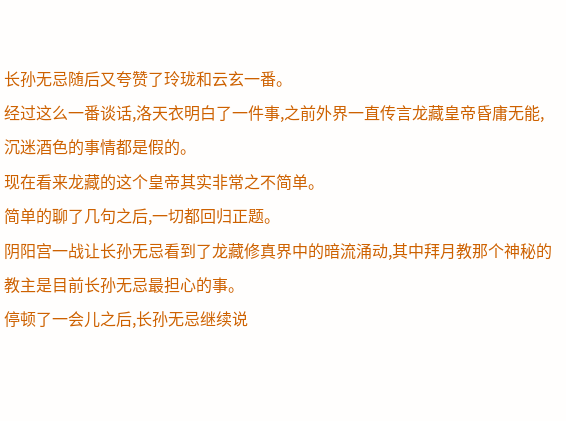长孙无忌随后又夸赞了玲珑和云玄一番。
经过这么一番谈话,洛天衣明白了一件事,之前外界一直传言龙藏皇帝昏庸无能,沉迷酒色的事情都是假的。
现在看来龙藏的这个皇帝其实非常之不简单。
简单的聊了几句之后,一切都回归正题。
阴阳宫一战让长孙无忌看到了龙藏修真界中的暗流涌动,其中拜月教那个神秘的教主是目前长孙无忌最担心的事。
停顿了一会儿之后,长孙无忌继续说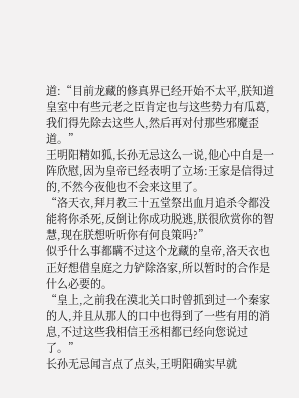道:“目前龙藏的修真界已经开始不太平,朕知道皇室中有些元老之臣肯定也与这些势力有瓜葛,我们得先除去这些人,然后再对付那些邪魔歪道。”
王明阳精如狐,长孙无忌这么一说,他心中自是一阵欣慰,因为皇帝已经表明了立场:王家是信得过的,不然今夜他也不会来这里了。
“洛天衣,拜月教三十五堂祭出血月追杀令都没能将你杀死,反倒让你成功脱逃,朕很欣赏你的智慧,现在朕想听听你有何良策吗?”
似乎什么事都瞒不过这个龙藏的皇帝,洛天衣也正好想借皇庭之力铲除洛家,所以暂时的合作是什么必要的。
“皇上,之前我在漠北关口时曾抓到过一个秦家的人,并且从那人的口中也得到了一些有用的消息,不过这些我相信王丞相都已经向您说过了。”
长孙无忌闻言点了点头,王明阳确实早就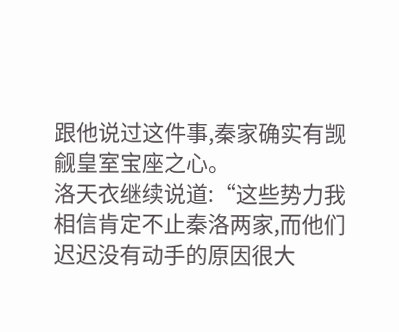跟他说过这件事,秦家确实有觊觎皇室宝座之心。
洛天衣继续说道:“这些势力我相信肯定不止秦洛两家,而他们迟迟没有动手的原因很大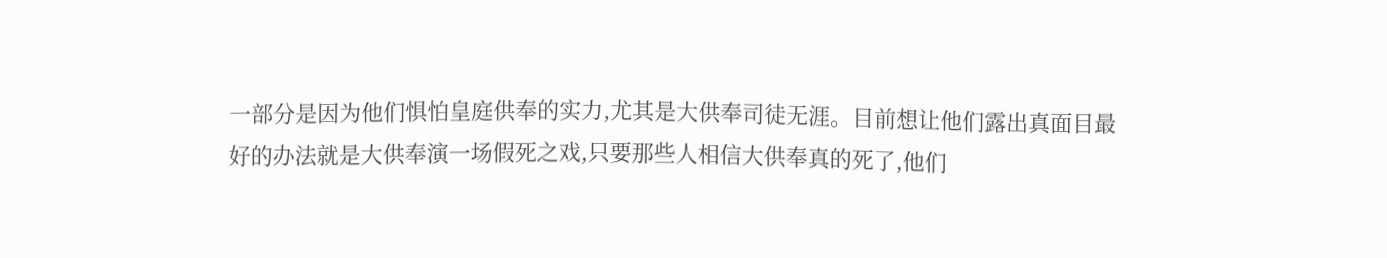一部分是因为他们惧怕皇庭供奉的实力,尤其是大供奉司徒无涯。目前想让他们露出真面目最好的办法就是大供奉演一场假死之戏,只要那些人相信大供奉真的死了,他们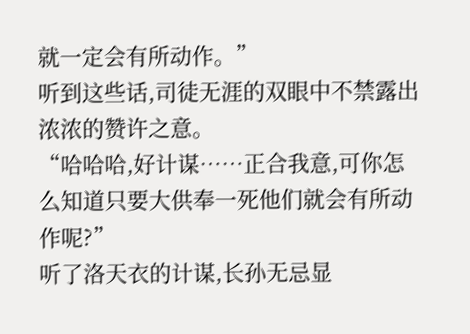就一定会有所动作。”
听到这些话,司徒无涯的双眼中不禁露出浓浓的赞许之意。
“哈哈哈,好计谋……正合我意,可你怎么知道只要大供奉一死他们就会有所动作呢?”
听了洛天衣的计谋,长孙无忌显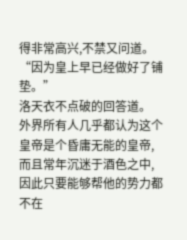得非常高兴,不禁又问道。
“因为皇上早已经做好了铺垫。”
洛天衣不点破的回答道。
外界所有人几乎都认为这个皇帝是个昏庸无能的皇帝,而且常年沉迷于酒色之中,因此只要能够帮他的势力都不在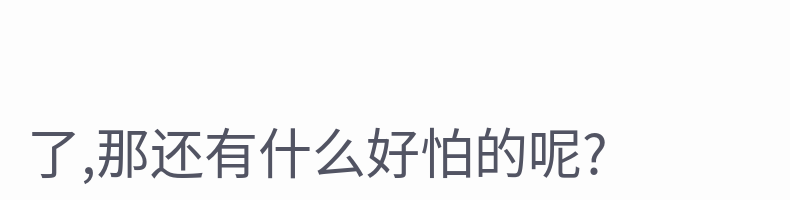了,那还有什么好怕的呢?